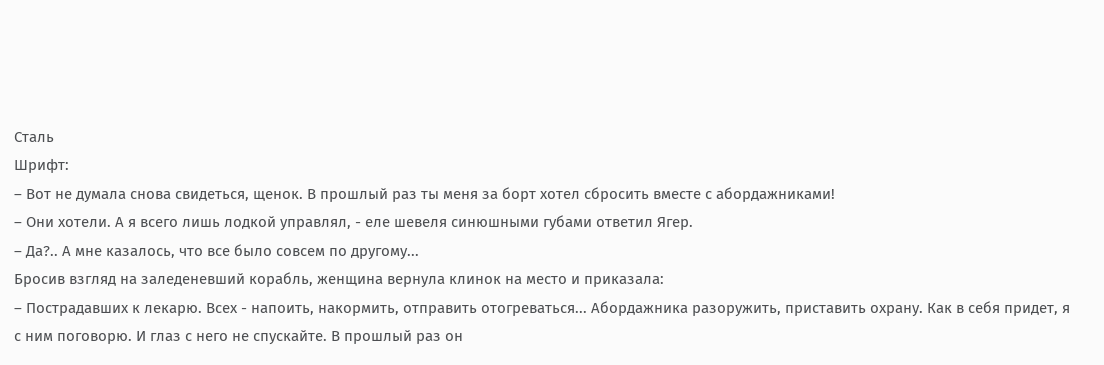Сталь
Шрифт:
– Вот не думала снова свидеться, щенок. В прошлый раз ты меня за борт хотел сбросить вместе с абордажниками!
– Они хотели. А я всего лишь лодкой управлял, - еле шевеля синюшными губами ответил Ягер.
– Да?.. А мне казалось, что все было совсем по другому...
Бросив взгляд на заледеневший корабль, женщина вернула клинок на место и приказала:
– Пострадавших к лекарю. Всех - напоить, накормить, отправить отогреваться... Абордажника разоружить, приставить охрану. Как в себя придет, я с ним поговорю. И глаз с него не спускайте. В прошлый раз он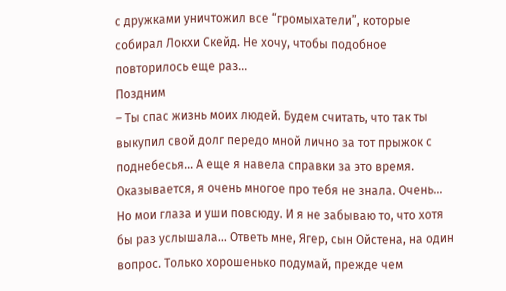с дружками уничтожил все “громыхатели”, которые собирал Локхи Скейд. Не хочу, чтобы подобное повторилось еще раз...
Поздним
– Ты спас жизнь моих людей. Будем считать, что так ты выкупил свой долг передо мной лично за тот прыжок с поднебесья... А еще я навела справки за это время. Оказывается, я очень многое про тебя не знала. Очень... Но мои глаза и уши повсюду. И я не забываю то, что хотя бы раз услышала... Ответь мне, Ягер, сын Ойстена, на один вопрос. Только хорошенько подумай, прежде чем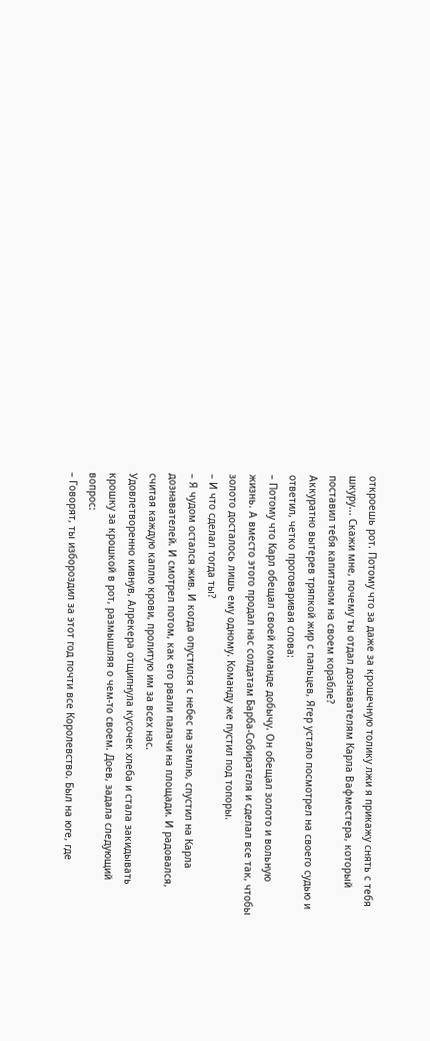откроешь рот. Потому что за даже за крошечную толику лжи я прикажу снять с тебя шкуру... Скажи мне, почему ты отдал дознавателям Карла Вафместера, который поставил тебя капитаном на своем корабле?
Аккуратно вытерев тряпкой жир с пальцев, Ягер устало посмотрел на своего судью и ответил, четко проговаривая слова:
– Потому что Карл обещал своей команде добычу. Он обещал золото и вольную жизнь. А вместо этого продал нас солдатам Барба-Собирателя и сделал все так, чтобы золото досталось лишь ему одному. Команду же пустил под топоры.
– И что сделал тогда ты?
– Я чудом остался жив. И когда опустился с небес на землю, спустил на Карла дознавателей. И смотрел потом, как его рвали палачи на площади. И радовался, считая каждую каплю крови, пролитую им за всех нас.
Удовлетворенно кивнув, Алрекера отщипнула кусочек хлеба и стала закидывать крошку за крошкой в рот, размышляя о чем-то своем. Доев, задала следующий вопрос:
– Говорят, ты избороздил за этот год почти все Королевство. Был на юге, где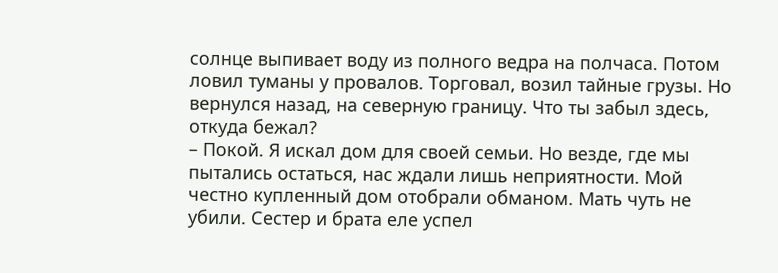солнце выпивает воду из полного ведра на полчаса. Потом ловил туманы у провалов. Торговал, возил тайные грузы. Но вернулся назад, на северную границу. Что ты забыл здесь, откуда бежал?
– Покой. Я искал дом для своей семьи. Но везде, где мы пытались остаться, нас ждали лишь неприятности. Мой честно купленный дом отобрали обманом. Мать чуть не убили. Сестер и брата еле успел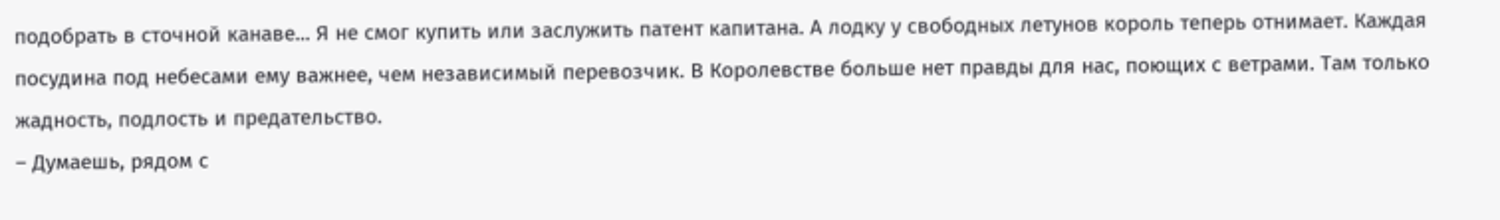подобрать в сточной канаве... Я не смог купить или заслужить патент капитана. А лодку у свободных летунов король теперь отнимает. Каждая посудина под небесами ему важнее, чем независимый перевозчик. В Королевстве больше нет правды для нас, поющих с ветрами. Там только жадность, подлость и предательство.
– Думаешь, рядом с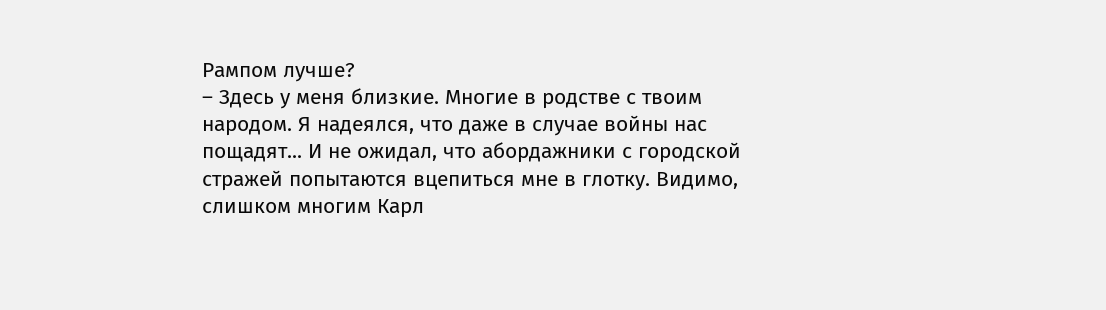Рампом лучше?
– Здесь у меня близкие. Многие в родстве с твоим народом. Я надеялся, что даже в случае войны нас пощадят... И не ожидал, что абордажники с городской стражей попытаются вцепиться мне в глотку. Видимо, слишком многим Карл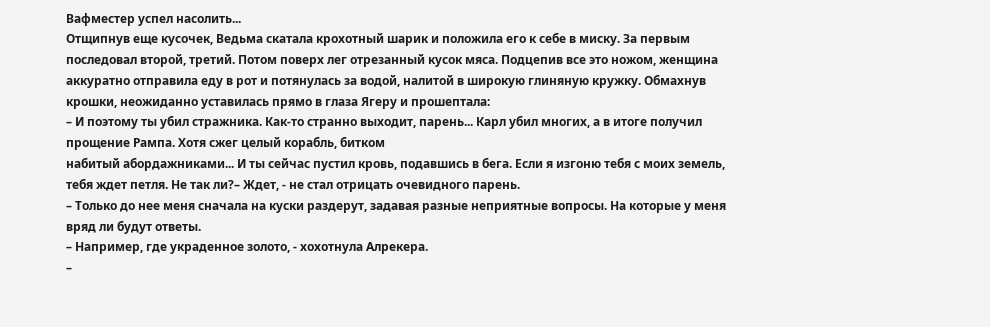Вафместер успел насолить...
Отщипнув еще кусочек, Ведьма скатала крохотный шарик и положила его к себе в миску. За первым последовал второй, третий. Потом поверх лег отрезанный кусок мяса. Подцепив все это ножом, женщина аккуратно отправила еду в рот и потянулась за водой, налитой в широкую глиняную кружку. Обмахнув крошки, неожиданно уставилась прямо в глаза Ягеру и прошептала:
– И поэтому ты убил стражника. Как-то странно выходит, парень... Карл убил многих, а в итоге получил прощение Рампа. Хотя сжег целый корабль, битком
набитый абордажниками... И ты сейчас пустил кровь, подавшись в бега. Если я изгоню тебя с моих земель, тебя ждет петля. Не так ли?– Ждет, - не стал отрицать очевидного парень.
– Только до нее меня сначала на куски раздерут, задавая разные неприятные вопросы. На которые у меня вряд ли будут ответы.
– Например, где украденное золото, - хохотнула Алрекера.
–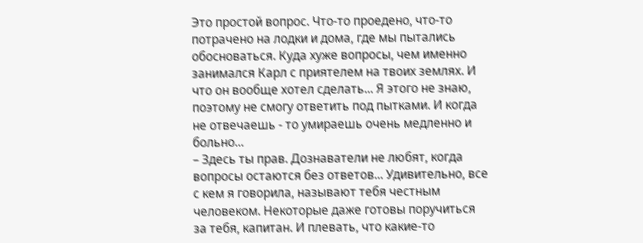Это простой вопрос. Что-то проедено, что-то потрачено на лодки и дома, где мы пытались обосноваться. Куда хуже вопросы, чем именно занимался Карл с приятелем на твоих землях. И что он вообще хотел сделать... Я этого не знаю, поэтому не смогу ответить под пытками. И когда не отвечаешь - то умираешь очень медленно и больно...
– Здесь ты прав. Дознаватели не любят, когда вопросы остаются без ответов... Удивительно, все с кем я говорила, называют тебя честным человеком. Некоторые даже готовы поручиться за тебя, капитан. И плевать, что какие-то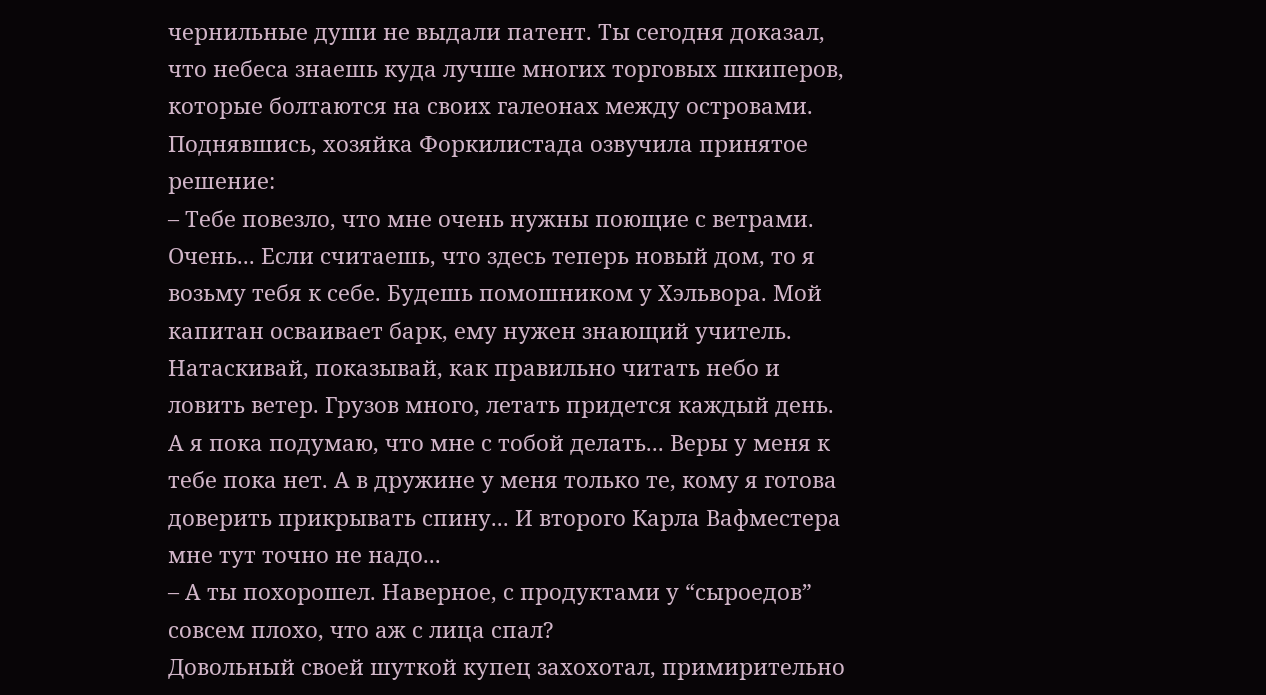чернильные души не выдали патент. Ты сегодня доказал, что небеса знаешь куда лучше многих торговых шкиперов, которые болтаются на своих галеонах между островами.
Поднявшись, хозяйка Форкилистада озвучила принятое решение:
– Тебе повезло, что мне очень нужны поющие с ветрами. Очень... Если считаешь, что здесь теперь новый дом, то я возьму тебя к себе. Будешь помошником у Хэльвора. Мой капитан осваивает барк, ему нужен знающий учитель. Натаскивай, показывай, как правильно читать небо и ловить ветер. Грузов много, летать придется каждый день. А я пока подумаю, что мне с тобой делать... Веры у меня к тебе пока нет. А в дружине у меня только те, кому я готова доверить прикрывать спину... И второго Карла Вафместера мне тут точно не надо...
– А ты похорошел. Наверное, с продуктами у “сыроедов” совсем плохо, что аж с лица спал?
Довольный своей шуткой купец захохотал, примирительно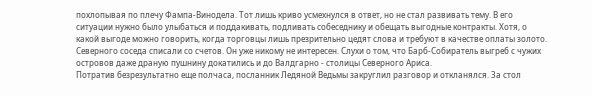похлопывая по плечу Фампа-Винодела. Тот лишь криво усмехнулся в ответ, но не стал развивать тему. В его ситуации нужно было улыбаться и поддакивать, подливать собеседнику и обещать выгодные контракты. Хотя, о какой выгоде можно говорить, когда торговцы лишь презрительно цедят слова и требуют в качестве оплаты золото. Северного соседа списали со счетов. Он уже никому не интересен. Слухи о том, что Барб-Собиратель выгреб с чужих островов даже драную пушнину докатились и до Валдгарно - столицы Северного Ариса.
Потратив безрезультатно еще полчаса, посланник Ледяной Ведьмы закруглил разговор и откланялся. За стол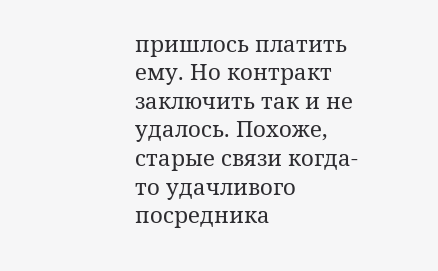пришлось платить ему. Но контракт заключить так и не удалось. Похоже, старые связи когда-то удачливого посредника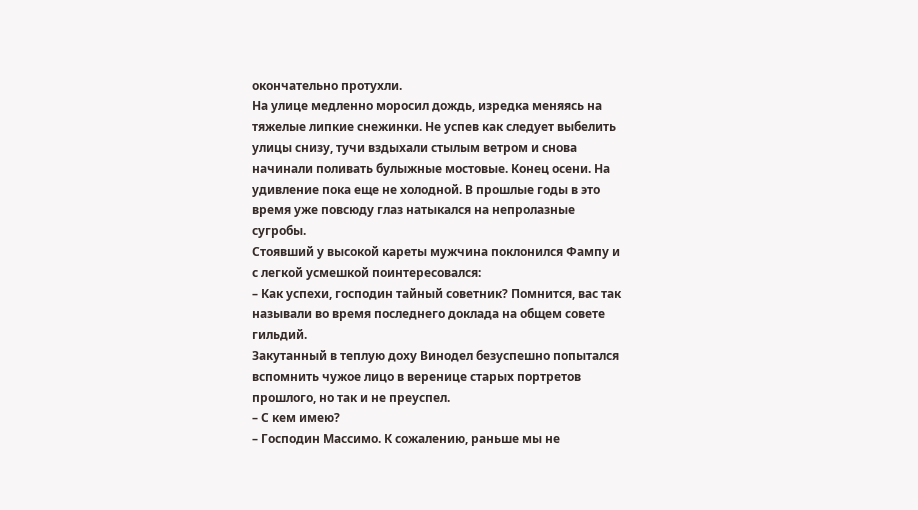окончательно протухли.
На улице медленно моросил дождь, изредка меняясь на тяжелые липкие снежинки. Не успев как следует выбелить улицы снизу, тучи вздыхали стылым ветром и снова начинали поливать булыжные мостовые. Конец осени. На удивление пока еще не холодной. В прошлые годы в это время уже повсюду глаз натыкался на непролазные сугробы.
Стоявший у высокой кареты мужчина поклонился Фампу и с легкой усмешкой поинтересовался:
– Как успехи, господин тайный советник? Помнится, вас так называли во время последнего доклада на общем совете гильдий.
Закутанный в теплую доху Винодел безуспешно попытался вспомнить чужое лицо в веренице старых портретов прошлого, но так и не преуспел.
– С кем имею?
– Господин Массимо. К сожалению, раньше мы не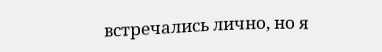встречались лично, но я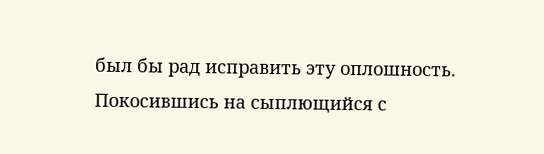был бы рад исправить эту оплошность.
Покосившись на сыплющийся с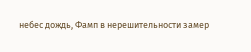небес дождь, Фамп в нерешительности замер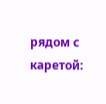рядом с каретой: